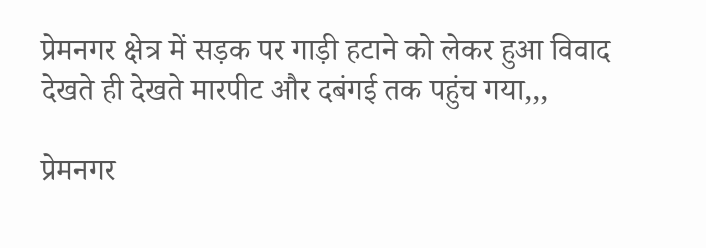प्रेमनगर क्षेत्र में सड़क पर गाड़ी हटाने को लेकर हुआ विवाद देखते ही देखते मारपीट और दबंगई तक पहुंच गया,,,

प्रेमनगर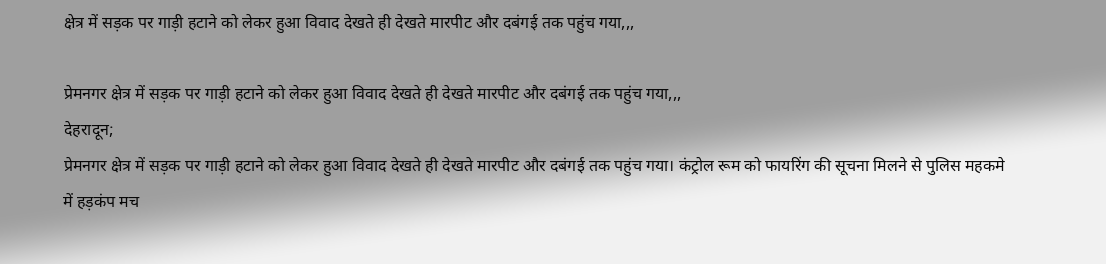क्षेत्र में सड़क पर गाड़ी हटाने को लेकर हुआ विवाद देखते ही देखते मारपीट और दबंगई तक पहुंच गया,,,

प्रेमनगर क्षेत्र में सड़क पर गाड़ी हटाने को लेकर हुआ विवाद देखते ही देखते मारपीट और दबंगई तक पहुंच गया,,,
देहरादून;
प्रेमनगर क्षेत्र में सड़क पर गाड़ी हटाने को लेकर हुआ विवाद देखते ही देखते मारपीट और दबंगई तक पहुंच गया। कंट्रोल रूम को फायरिंग की सूचना मिलने से पुलिस महकमे में हड़कंप मच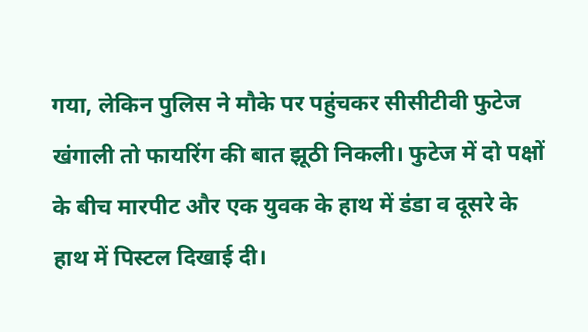गया, लेकिन पुलिस ने मौके पर पहुंचकर सीसीटीवी फुटेज खंगाली तो फायरिंग की बात झूठी निकली। फुटेज में दो पक्षों के बीच मारपीट और एक युवक के हाथ में डंडा व दूसरे के हाथ में पिस्टल दिखाई दी।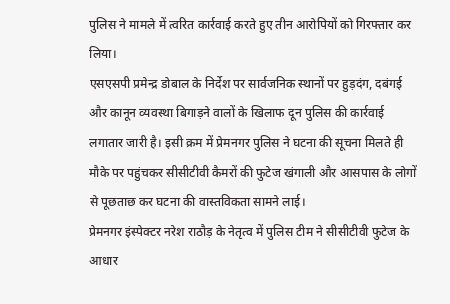पुलिस ने मामले में त्वरित कार्रवाई करते हुए तीन आरोपियों को गिरफ्तार कर लिया।
एसएसपी प्रमेन्द्र डोबाल के निर्देश पर सार्वजनिक स्थानों पर हुड़दंग, दबंगई और कानून व्यवस्था बिगाड़ने वालों के खिलाफ दून पुलिस की कार्रवाई लगातार जारी है। इसी क्रम में प्रेमनगर पुलिस ने घटना की सूचना मिलते ही मौके पर पहुंचकर सीसीटीवी कैमरों की फुटेज खंगाली और आसपास के लोगों से पूछताछ कर घटना की वास्तविकता सामने लाई।
प्रेमनगर इंस्पेक्टर नरेश राठौड़ के नेतृत्व में पुलिस टीम ने सीसीटीवी फुटेज के आधार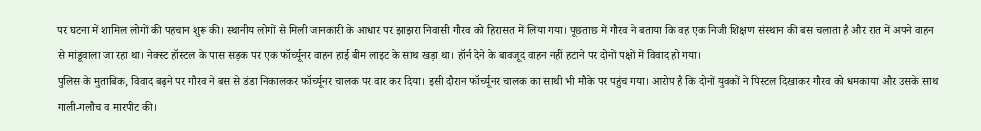पर घटना में शामिल लोगों की पहचान शुरू की। स्थानीय लोगों से मिली जानकारी के आधार पर झाझरा निवासी गौरव को हिरासत में लिया गया। पूछताछ में गौरव ने बताया कि वह एक निजी शिक्षण संस्थान की बस चलाता है और रात में अपने वाहन से मांडूवाला जा रहा था। नेक्स्ट हॉस्टल के पास सड़क पर एक फॉर्च्यूनर वाहन हाई बीम लाइट के साथ खड़ा था। हॉर्न देने के बावजूद वाहन नहीं हटाने पर दोनों पक्षों में विवाद हो गया।
पुलिस के मुताबिक, विवाद बढ़ने पर गौरव ने बस से डंडा निकालकर फॉर्च्यूनर चालक पर वार कर दिया। इसी दौरान फॉर्च्यूनर चालक का साथी भी मौके पर पहुंच गया। आरोप है कि दोनों युवकों ने पिस्टल दिखाकर गौरव को धमकाया और उसके साथ गाली-गलौच व मारपीट की।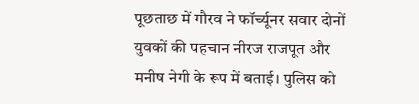पूछताछ में गौरव ने फॉर्च्यूनर सवार दोनों युवकों की पहचान नीरज राजपूत और मनीष नेगी के रूप में बताई। पुलिस को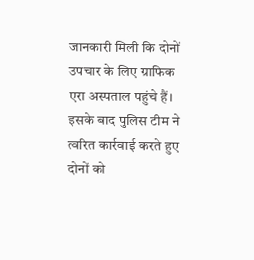जानकारी मिली कि दोनों उपचार के लिए ग्राफिक एरा अस्पताल पहुंचे हैं। इसके बाद पुलिस टीम ने त्वरित कार्रवाई करते हुए दोनों को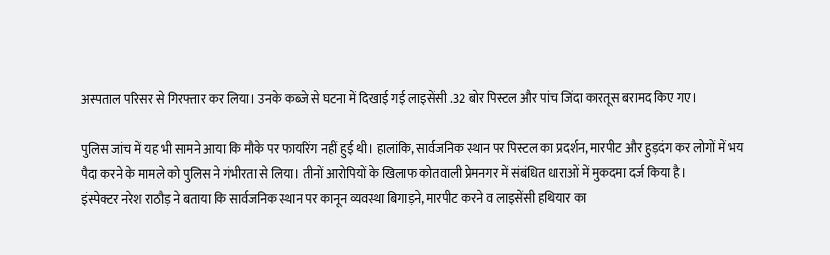अस्पताल परिसर से गिरफ्तार कर लिया। उनके कब्जे से घटना में दिखाई गई लाइसेंसी .32 बोर पिस्टल और पांच जिंदा कारतूस बरामद किए गए।

पुलिस जांच में यह भी सामने आया कि मौके पर फायरिंग नहीं हुई थी। हालांकि, सार्वजनिक स्थान पर पिस्टल का प्रदर्शन, मारपीट और हुड़दंग कर लोगों में भय पैदा करने के मामले को पुलिस ने गंभीरता से लिया। तीनों आरोपियों के खिलाफ कोतवाली प्रेमनगर में संबंधित धाराओं में मुकदमा दर्ज किया है।
इंस्पेक्टर नरेश राठौड़ ने बताया कि सार्वजनिक स्थान पर कानून व्यवस्था बिगाड़ने, मारपीट करने व लाइसेंसी हथियार का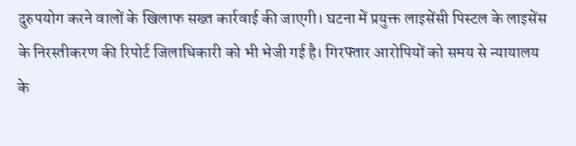दुरुपयोग करने वालों के खिलाफ सख्त कार्रवाई की जाएगी। घटना में प्रयुक्त लाइसेंसी पिस्टल के लाइसेंस के निरस्तीकरण की रिपोर्ट जिलाधिकारी को भी भेजी गई है। गिरफ्तार आरोपियों को समय से न्यायालय के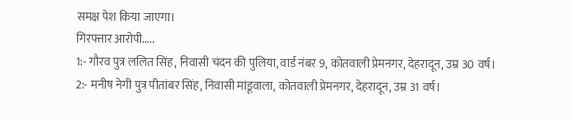समक्ष पेश किया जाएगा।
गिरफ्तार आरोपी…..
1:- गौरव पुत्र ललित सिंह, निवासी चंदन की पुलिया, वार्ड नंबर 9, कोतवाली प्रेमनगर, देहरादून, उम्र 30 वर्ष।
2:- मनीष नेगी पुत्र पीतांबर सिंह, निवासी मांडूवाला, कोतवाली प्रेमनगर, देहरादून, उम्र 31 वर्ष।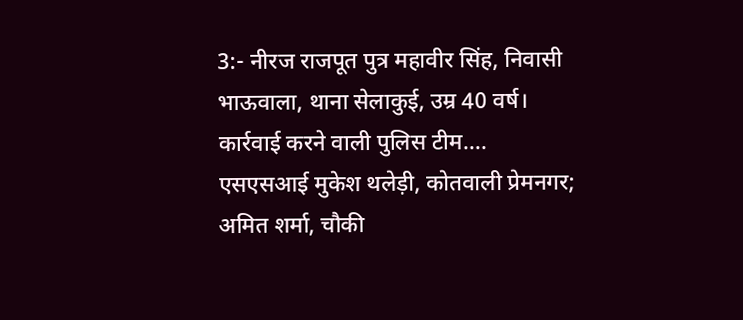3:- नीरज राजपूत पुत्र महावीर सिंह, निवासी भाऊवाला, थाना सेलाकुई, उम्र 40 वर्ष।
कार्रवाई करने वाली पुलिस टीम….
एसएसआई मुकेश थलेड़ी, कोतवाली प्रेमनगर; अमित शर्मा, चौकी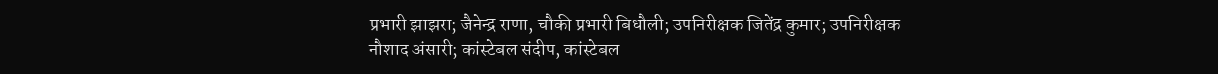प्रभारी झाझरा; जैनेन्द्र राणा, चौकी प्रभारी बिधौली; उपनिरीक्षक जितेंद्र कुमार; उपनिरीक्षक नौशाद अंसारी; कांस्टेबल संदीप, कांस्टेबल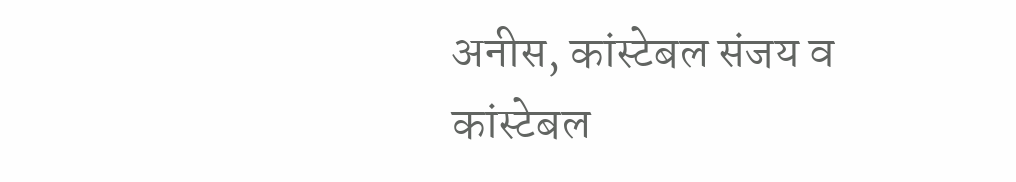अनीस, कांस्टेबल संजय व कांस्टेबल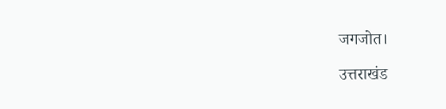जगजोत।

उत्तराखंड